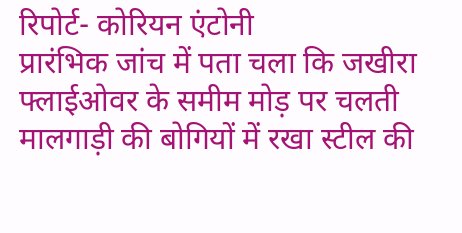रिपोर्ट- कोरियन एंटोनी
प्रारंभिक जांच में पता चला कि जखीरा फ्लाईओवर के समीम मोड़ पर चलती मालगाड़ी की बोगियों में रखा स्टील की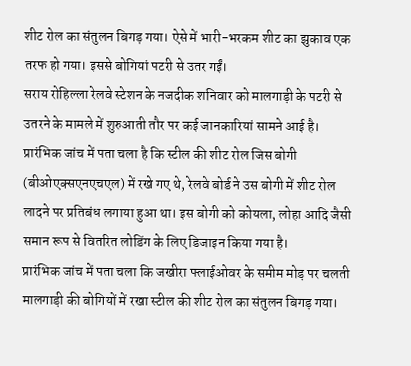शीट रोल का संतुलन बिगड़ गया। ऐसे में भारी-भरकम शीट का झुकाव एक तरफ हो गया। इससे बोगियां पटरी से उतर गईं।
सराय रोहिल्ला रेलवे स्टेशन के नजदीक शनिवार को मालगाड़ी के पटरी से उतरने के मामले में शुरुआती तौर पर कई जानकारियां सामने आई है। प्रारंभिक जांच में पता चला है कि स्टील की शीट रोल जिस बोगी (बीओएक्सएनएचएल) में रखे गए थे, रेलवे बोर्ड ने उस बोगी में शीट रोल लादने पर प्रतिबंध लगाया हुआ था। इस बोगी को कोयला, लोहा आदि जैसी समान रूप से वितरित लोडिंग के लिए डिजाइन किया गया है।
प्रारंभिक जांच में पता चला कि जखीरा फ्लाईओवर के समीम मोड़ पर चलती मालगाड़ी की बोगियों में रखा स्टील की शीट रोल का संतुलन बिगड़ गया।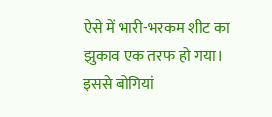ऐसे में भारी-भरकम शीट का झुकाव एक तरफ हो गया। इससे बोगियां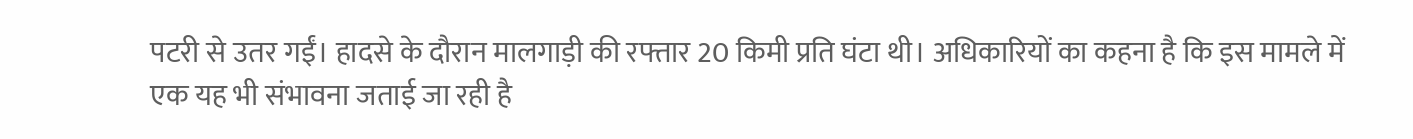पटरी से उतर गईं। हादसे के दौरान मालगाड़ी की रफ्तार 20 किमी प्रति घंटा थी। अधिकारियों का कहना है कि इस मामले में एक यह भी संभावना जताई जा रही है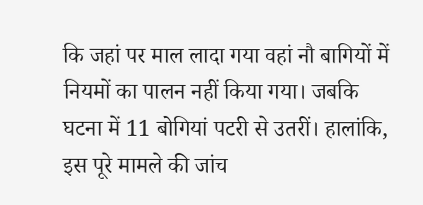कि जहां पर माल लादा गया वहां नौ बागियों में नियमों का पालन नहीं किया गया। जबकि घटना में 11 बोगियां पटरी से उतरीं। हालांकि, इस पूरे मामले की जांच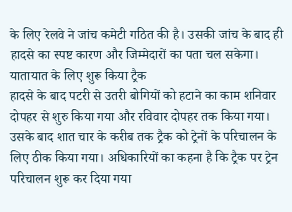के लिए रेलवे ने जांच कमेटी गठित की है। उसकी जांच के बाद ही हादसे का स्पष्ट कारण और जिम्मेदारों का पता चल सकेगा।
यातायात के लिए शुरू किया ट्रैक
हादसे के बाद पटरी से उतरी बोगियों को हटाने का काम शनिवार दोपहर से शुरु किया गया और रविवार दोपहर तक किया गया। उसके बाद शात चार के करीब तक ट्रैक को ट्रेनों के परिचालन के लिए ठीक किया गया। अधिकारियों का कहना है कि ट्रैक पर ट्रेन परिचालन शुरू कर दिया गया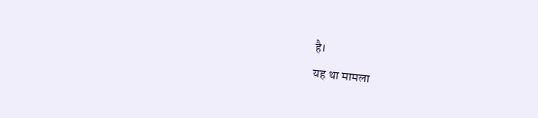है।
यह था मामला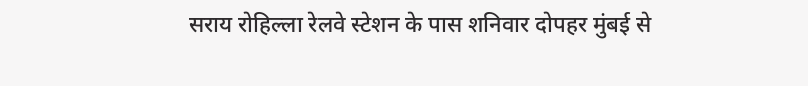सराय रोहिल्ला रेलवे स्टेशन के पास शनिवार दोपहर मुंबई से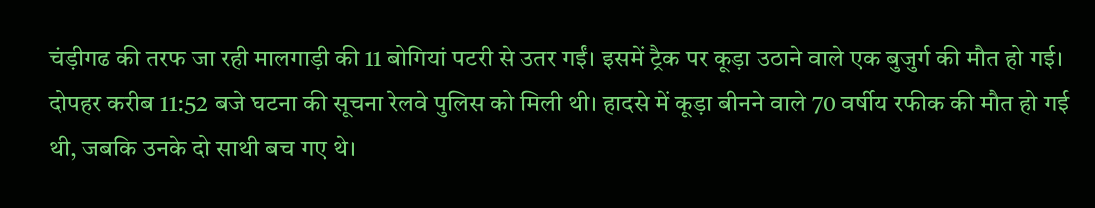चंड़ीगढ की तरफ जा रही मालगाड़ी की 11 बोगियां पटरी से उतर गईं। इसमें ट्रैक पर कूड़ा उठाने वाले एक बुजुर्ग की मौत हो गई। दोपहर करीब 11:52 बजे घटना की सूचना रेलवे पुलिस को मिली थी। हादसे में कूड़ा बीनने वाले 70 वर्षीय रफीक की मौत हो गई थी, जबकि उनके दो साथी बच गए थे।